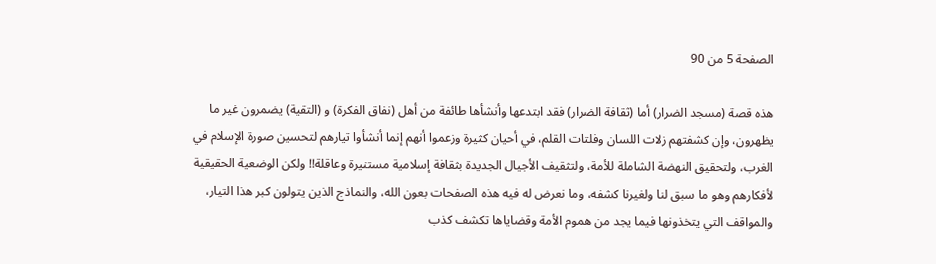الصفحة 5 من 90

هذه قصة (مسجد الضرار) أما (ثقافة الضرار) فقد ابتدعها وأنشأها طائفة من أهل (نفاق الفكرة) و (التقية) يضمرون غير ما يظهرون، وإن كشفتهم زلات اللسان وفلتات القلم، في أحيان كثيرة وزعموا أنهم إنما أنشأوا تيارهم لتحسين صورة الإسلام في الغرب، ولتحقيق النهضة الشاملة للأمة، ولتثقيف الأجيال الجديدة بثقافة إسلامية مستنيرة وعاقلة!! ولكن الوضعية الحقيقية لأفكارهم وهو ما سبق لنا ولغيرنا كشفه، وما نعرض له فيه هذه الصفحات بعون الله، والنماذج الذين يتولون كبر هذا التيار، والمواقف التي يتخذونها فيما يجد من هموم الأمة وقضاياها تكشف كذب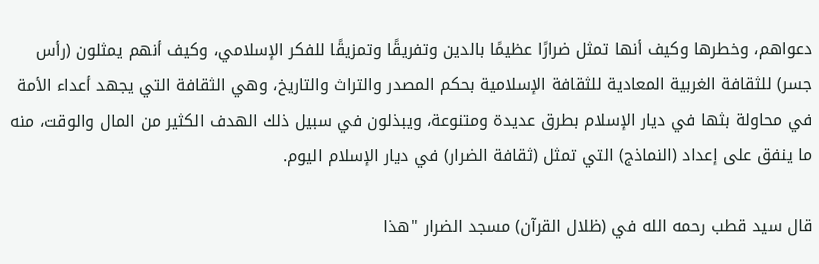دعواهم، وخطرها وكيف أنها تمثل ضرارًا عظيمًا بالدين وتفريقًا وتمزيقًا للفكر الإسلامي، وكيف أنهم يمثلون (رأس جسر) للثقافة الغربية المعادية للثقافة الإسلامية بحكم المصدر والتراث والتاريخ، وهي الثقافة التي يجهد أعداء الأمة في محاولة بثها في ديار الإسلام بطرق عديدة ومتنوعة، ويبذلون في سبيل ذلك الهدف الكثير من المال والوقت، منه ما ينفق على إعداد (النماذج) التي تمثل (ثقافة الضرار) في ديار الإسلام اليوم.

قال سيد قطب رحمه الله في (ظلال القرآن) مسجد الضرار "هذا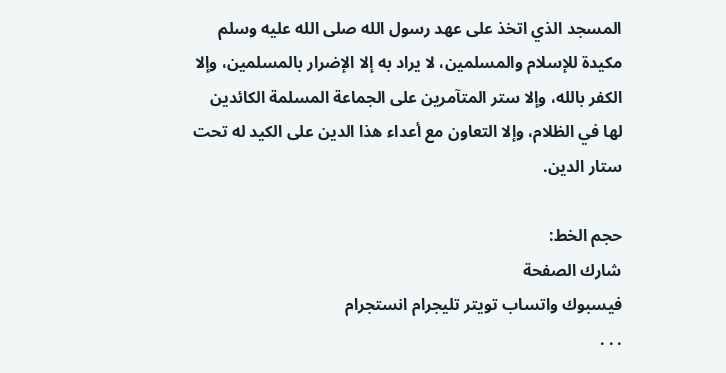المسجد الذي اتخذ على عهد رسول الله صلى الله عليه وسلم مكيدة للإسلام والمسلمين، لا يراد به إلا الإضرار بالمسلمين، وإلا الكفر بالله، وإلا ستر المتآمرين على الجماعة المسلمة الكائدين لها في الظلام، وإلا التعاون مع أعداء هذا الدين على الكيد له تحت ستار الدين.

حجم الخط:
شارك الصفحة
فيسبوك واتساب تويتر تليجرام انستجرام
. . .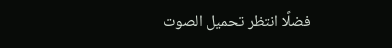فضلًا انتظر تحميل الصوت